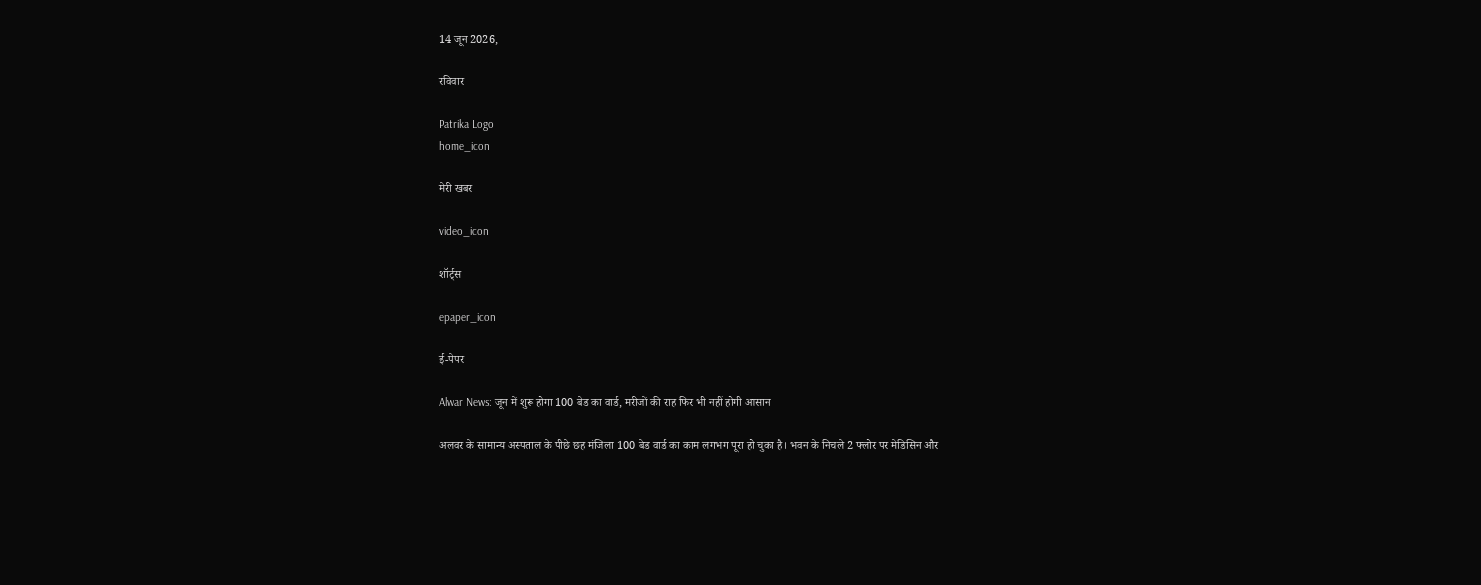14 जून 2026,

रविवार

Patrika Logo
home_icon

मेरी खबर

video_icon

शॉर्ट्स

epaper_icon

ई-पेपर

Alwar News: जून में शुरू होगा 100 बेड का वार्ड, मरीजों की राह फिर भी नहीं होगी आसान

अलवर के सामान्य अस्पताल के पीछे छह मंजिला 100 बेड वार्ड का काम लगभग पूरा हो चुका है। भवन के निचले 2 फ्लोर पर मेडिसिन और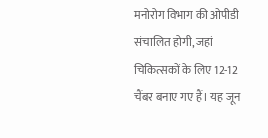मनोरोग विभाग की ओपीडी संचालित होगी, जहां चिकित्सकों के लिए 12-12 चैंबर बनाए गए हैं। यह जून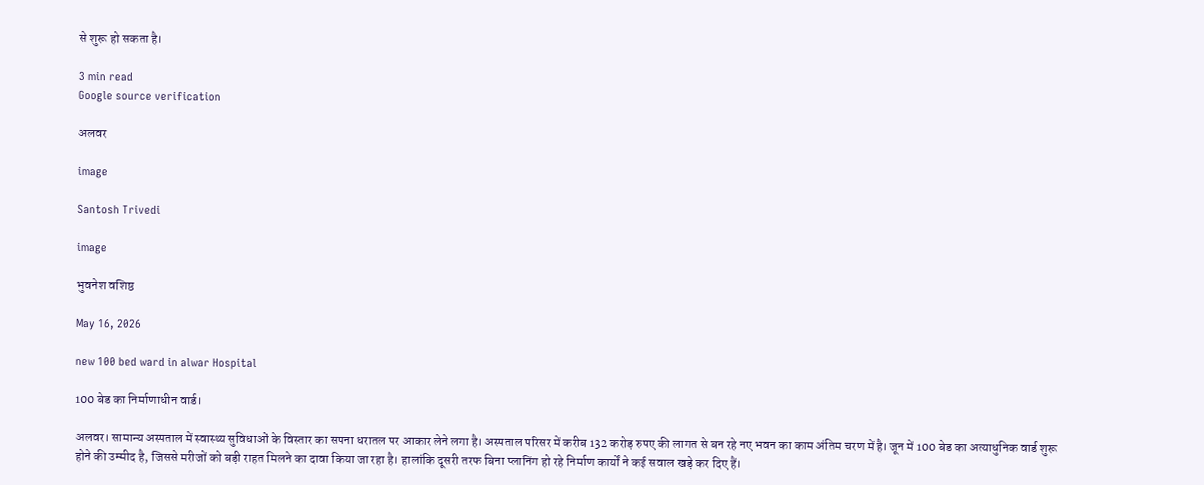से शुरू हो सकता है।

3 min read
Google source verification

अलवर

image

Santosh Trivedi

image

भुवनेश वशिष्ठ

May 16, 2026

new 100 bed ward in alwar Hospital

100 बेड का निर्माणाधीन वार्ड।

अलवर। सामान्य अस्पताल में स्वास्थ्य सुविधाओं के विस्तार का सपना धरातल पर आकार लेने लगा है। अस्पताल परिसर में करीब 132 करोड़ रुपए की लागत से बन रहे नए भवन का काम अंतिम चरण में है। जून में 100 बेड का अत्याधुनिक वार्ड शुरू होने की उम्मीद है, जिससे मरीजों को बड़ी राहत मिलने का दावा किया जा रहा है। हालांकि दूसरी तरफ बिना प्लानिंग हो रहे निर्माण कार्यों ने कई सवाल खड़े कर दिए हैं।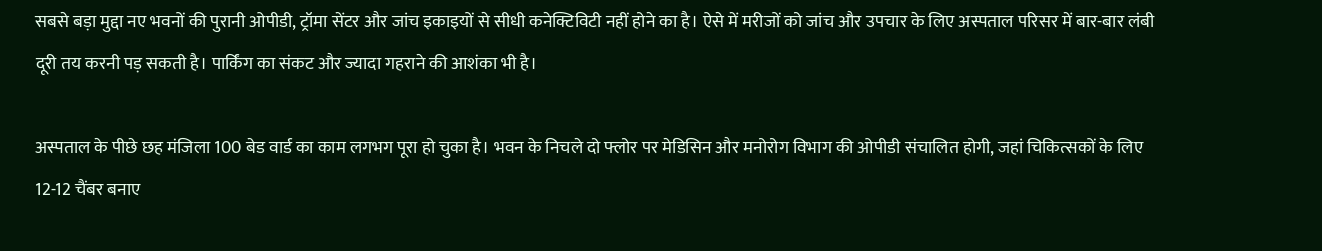सबसे बड़ा मुद्दा नए भवनों की पुरानी ओपीडी, ट्रॉमा सेंटर और जांच इकाइयों से सीधी कनेक्टिविटी नहीं होने का है। ऐसे में मरीजों को जांच और उपचार के लिए अस्पताल परिसर में बार-बार लंबी दूरी तय करनी पड़ सकती है। पार्किंग का संकट और ज्यादा गहराने की आशंका भी है।

अस्पताल के पीछे छह मंजिला 100 बेड वार्ड का काम लगभग पूरा हो चुका है। भवन के निचले दो फ्लोर पर मेडिसिन और मनोरोग विभाग की ओपीडी संचालित होगी, जहां चिकित्सकों के लिए 12-12 चैंबर बनाए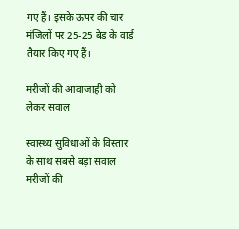गए हैं। इसके ऊपर की चार मंजिलों पर 25-25 बेड के वार्ड तैयार किए गए हैं।

मरीजों की आवाजाही को लेकर सवाल

स्वास्थ्य सुविधाओं के विस्तार के साथ सबसे बड़ा सवाल मरीजों की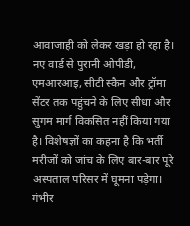आवाजाही को लेकर खड़ा हो रहा है। नए वार्ड से पुरानी ओपीडी, एमआरआइ, सीटी स्कैन और ट्रॉमा सेंटर तक पहुंचने के लिए सीधा और सुगम मार्ग विकसित नहीं किया गया है। विशेषज्ञों का कहना है कि भर्ती मरीजों को जांच के लिए बार-बार पूरे अस्पताल परिसर में घूमना पड़ेगा। गंभीर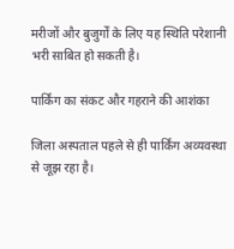मरीजों और बुजुर्गों के लिए यह स्थिति परेशानी भरी साबित हो सकती है।

पार्किंग का संकट और गहराने की आशंका

जिला अस्पताल पहले से ही पार्किंग अव्यवस्था से जूझ रहा है।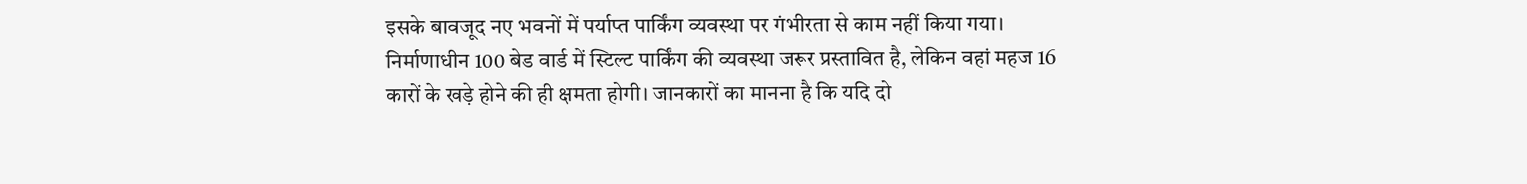इसके बावजूद नए भवनों में पर्याप्त पार्किंग व्यवस्था पर गंभीरता से काम नहीं किया गया। निर्माणाधीन 100 बेड वार्ड में स्टिल्ट पार्किंग की व्यवस्था जरूर प्रस्तावित है, लेकिन वहां महज 16 कारों के खड़े होने की ही क्षमता होगी। जानकारों का मानना है कि यदि दो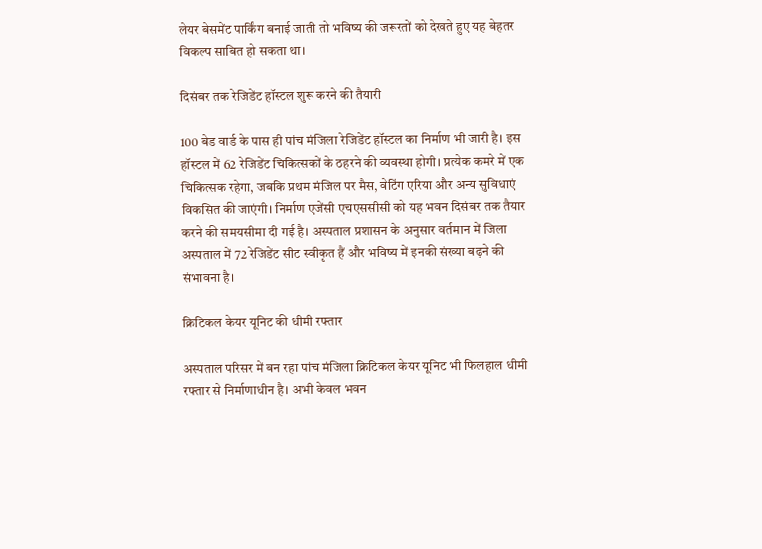लेयर बेसमेंट पार्किंग बनाई जाती तो भविष्य की जरूरतों को देखते हुए यह बेहतर विकल्प साबित हो सकता था।

दिसंबर तक रेजिडेंट हॉस्टल शुरू करने की तैयारी

100 बेड वार्ड के पास ही पांच मंजिला रेजिडेंट हॉस्टल का निर्माण भी जारी है। इस हॉस्टल में 62 रेजिडेंट चिकित्सकों के ठहरने की व्यवस्था होगी। प्रत्येक कमरे में एक चिकित्सक रहेगा, जबकि प्रथम मंजिल पर मैस, वेटिंग एरिया और अन्य सुविधाएं विकसित की जाएंगी। निर्माण एजेंसी एचएससीसी को यह भवन दिसंबर तक तैयार करने की समयसीमा दी गई है। अस्पताल प्रशासन के अनुसार वर्तमान में जिला अस्पताल में 72 रेजिडेंट सीट स्वीकृत हैं और भविष्य में इनकी संख्या बढ़ने की संभावना है।

क्रिटिकल केयर यूनिट की धीमी रफ्तार

अस्पताल परिसर में बन रहा पांच मंजिला क्रिटिकल केयर यूनिट भी फिलहाल धीमी रफ्तार से निर्माणाधीन है। अभी केवल भवन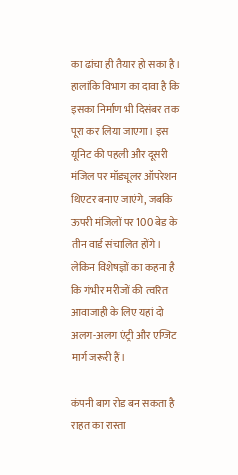का ढांचा ही तैयार हो सका है। हालांकि विभाग का दावा है कि इसका निर्माण भी दिसंबर तक पूरा कर लिया जाएगा। इस यूनिट की पहली और दूसरी मंजिल पर मॉड्यूलर ऑपरेशन थिएटर बनाए जाएंगे, जबकि ऊपरी मंजिलों पर 100 बेड के तीन वार्ड संचालित होंगे। लेकिन विशेषज्ञों का कहना है कि गंभीर मरीजों की त्वरित आवाजाही के लिए यहां दो अलग-अलग एंट्री और एग्जिट मार्ग जरूरी हैं।

कंपनी बाग रोड बन सकता है राहत का रास्ता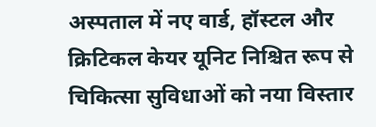अस्पताल में नए वार्ड, हॉस्टल और क्रिटिकल केयर यूनिट निश्चित रूप से चिकित्सा सुविधाओं को नया विस्तार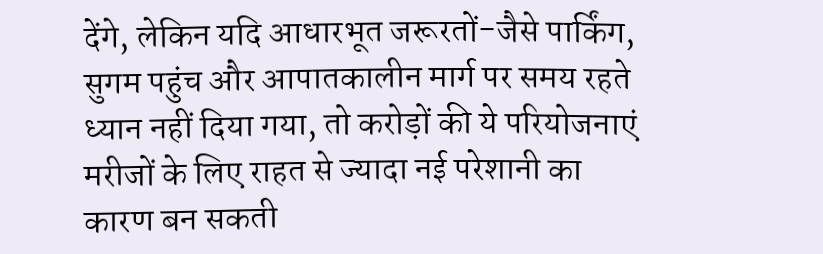देंगे, लेकिन यदि आधारभूत जरूरतों-जैसे पार्किंग, सुगम पहुंच और आपातकालीन मार्ग पर समय रहते ध्यान नहीं दिया गया, तो करोड़ों की ये परियोजनाएं मरीजों के लिए राहत से ज्यादा नई परेशानी का कारण बन सकती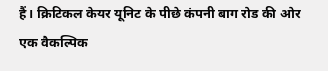हैं। क्रिटिकल केयर यूनिट के पीछे कंपनी बाग रोड की ओर एक वैकल्पिक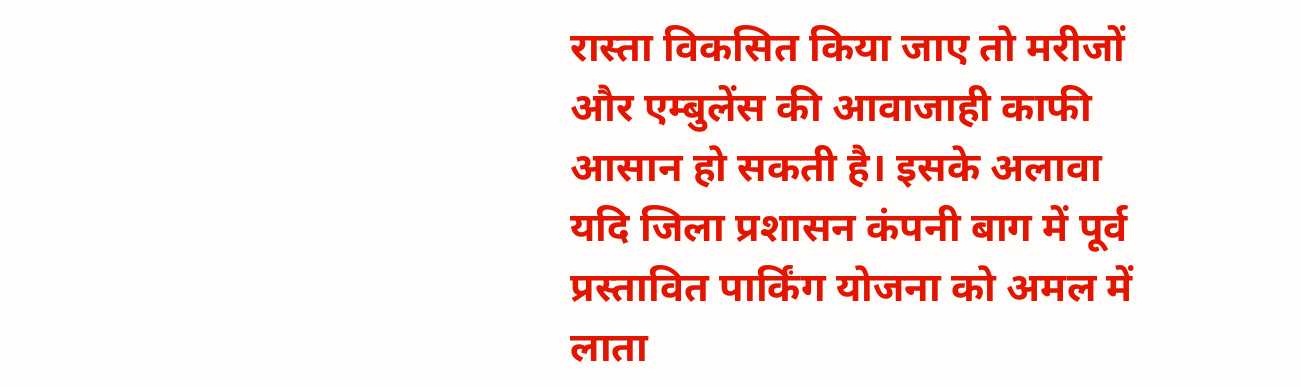रास्ता विकसित किया जाए तो मरीजों और एम्बुलेंस की आवाजाही काफी आसान हो सकती है। इसके अलावा यदि जिला प्रशासन कंपनी बाग में पूर्व प्रस्तावित पार्किंग योजना को अमल में लाता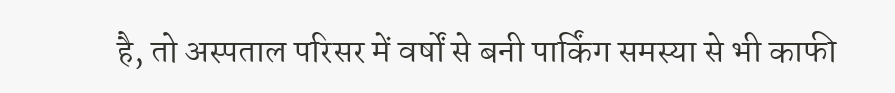है, तो अस्पताल परिसर में वर्षों से बनी पार्किंग समस्या से भी काफी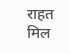राहत मिल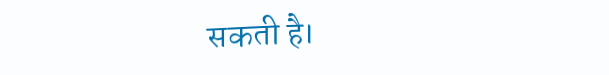सकती है।